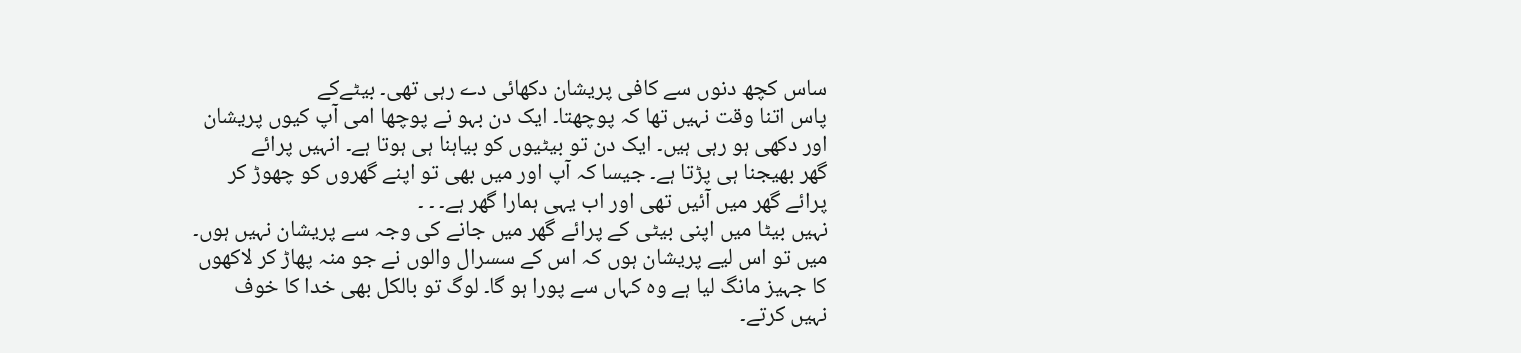ساس کچھ دنوں سے کافی پریشان دکھائی دے رہی تھی۔ بیٹےکے
پاس اتنا وقت نہیں تھا کہ پوچھتا۔ ایک دن بہو نے پوچھا امی آپ کیوں پریشان
اور دکھی ہو رہی ہیں۔ ایک دن تو بیٹیوں کو بیاہنا ہی ہوتا ہے۔ انہیں پرائے
گھر بھیجنا ہی پڑتا ہے۔ جیسا کہ آپ اور میں بھی تو اپنے گھروں کو چھوڑ کر
پرائے گھر میں آئیں تھی اور اب یہی ہمارا گھر ہے۔ ۔ ۔
نہیں بیٹا میں اپنی بیٹی کے پرائے گھر میں جانے کی وجہ سے پریشان نہیں ہوں۔
میں تو اس لیے پریشان ہوں کہ اس کے سسرال والوں نے جو منہ پھاڑ کر لاکھوں
کا جہیز مانگ لیا ہے وہ کہاں سے پورا ہو گا۔ لوگ تو بالکل بھی خدا کا خوف
نہیں کرتے۔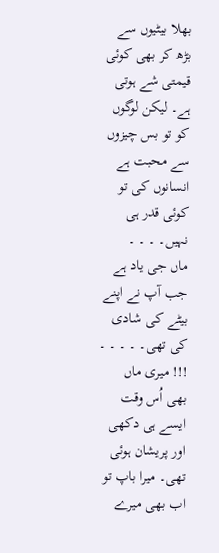بھلا بیٹیوں سے بڑھ کر بھی کوئی قیمتی شے ہوتی ہے۔ لیکن لوگوں
کو تو بس چیزوں سے محبت ہے انسانوں کی تو کوئی قدر ہی نہیں۔ ۔ ۔ ۔
ماں جی یاد ہے جب آپ نے اپنے بیٹے کی شادی کی تھی۔ ۔ ۔ ۔ ۔ !!! میری ماں
بھی اُس وقت ایسے ہی دکھی اور پریشان ہوئی تھی۔ میرا باپ تو اب بھی میرے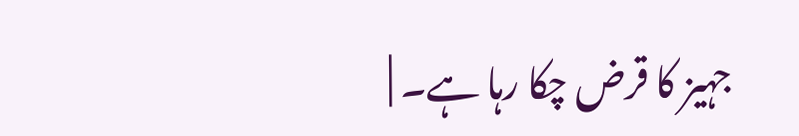جہیز کا قرض چکا رہا ہے۔ |